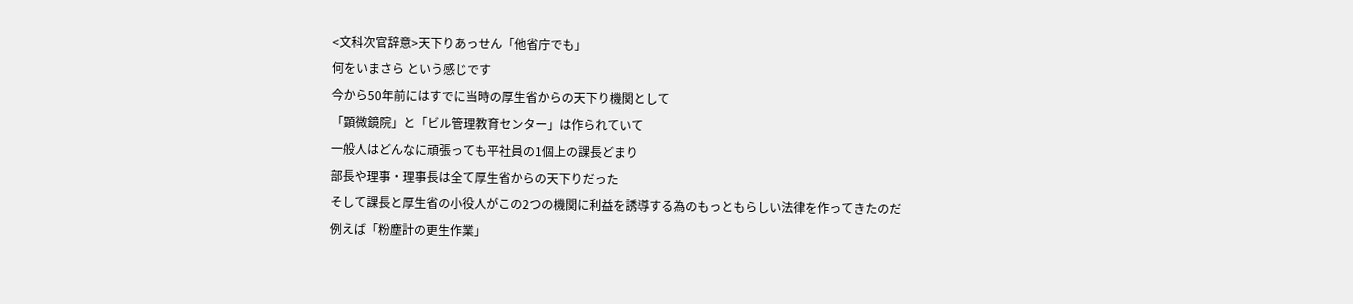<文科次官辞意>天下りあっせん「他省庁でも」
何をいまさら という感じです
今から50年前にはすでに当時の厚生省からの天下り機関として
「顕微鏡院」と「ビル管理教育センター」は作られていて
一般人はどんなに頑張っても平社員の1個上の課長どまり
部長や理事・理事長は全て厚生省からの天下りだった
そして課長と厚生省の小役人がこの2つの機関に利益を誘導する為のもっともらしい法律を作ってきたのだ
例えば「粉塵計の更生作業」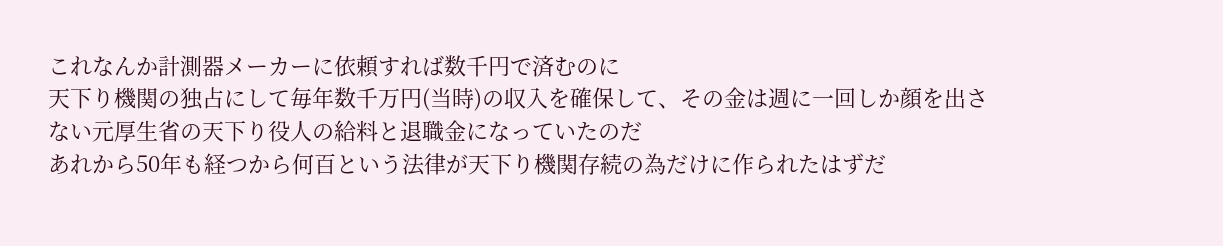これなんか計測器メーカーに依頼すれば数千円で済むのに
天下り機関の独占にして毎年数千万円(当時)の収入を確保して、その金は週に一回しか顔を出さない元厚生省の天下り役人の給料と退職金になっていたのだ
あれから50年も経つから何百という法律が天下り機関存続の為だけに作られたはずだ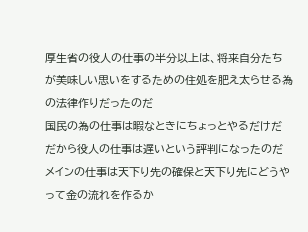厚生省の役人の仕事の半分以上は、将来自分たちが美味しい思いをするための住処を肥え太らせる為の法律作りだったのだ
国民の為の仕事は暇なときにちょっとやるだけだ
だから役人の仕事は遅いという評判になったのだ
メインの仕事は天下り先の確保と天下り先にどうやって金の流れを作るか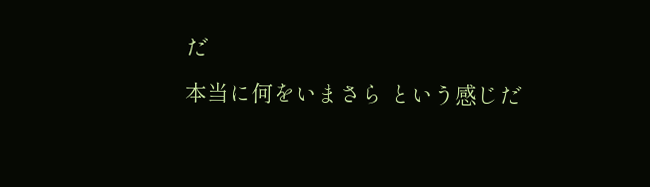だ
本当に何をいまさら という感じだ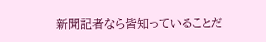新聞記者なら皆知っていることだ